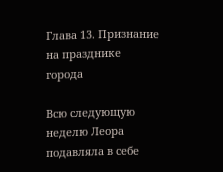Глава 13. Признание на празднике города

Всю следующую неделю Леора подавляла в себе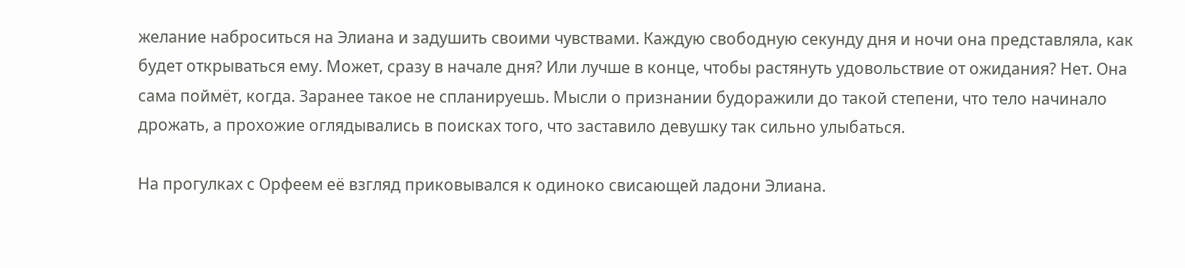желание наброситься на Элиана и задушить своими чувствами. Каждую свободную секунду дня и ночи она представляла, как будет открываться ему. Может, сразу в начале дня? Или лучше в конце, чтобы растянуть удовольствие от ожидания? Нет. Она сама поймёт, когда. Заранее такое не спланируешь. Мысли о признании будоражили до такой степени, что тело начинало дрожать, а прохожие оглядывались в поисках того, что заставило девушку так сильно улыбаться.

На прогулках с Орфеем её взгляд приковывался к одиноко свисающей ладони Элиана.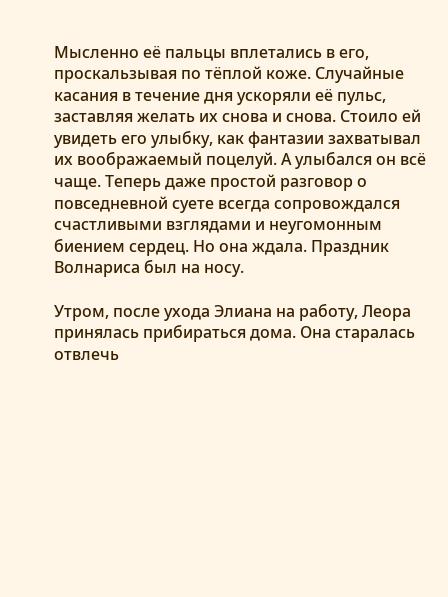Мысленно её пальцы вплетались в его, проскальзывая по тёплой коже. Случайные касания в течение дня ускоряли её пульс, заставляя желать их снова и снова. Стоило ей увидеть его улыбку, как фантазии захватывал их воображаемый поцелуй. А улыбался он всё чаще. Теперь даже простой разговор о повседневной суете всегда сопровождался счастливыми взглядами и неугомонным биением сердец. Но она ждала. Праздник Волнариса был на носу.

Утром, после ухода Элиана на работу, Леора принялась прибираться дома. Она старалась отвлечь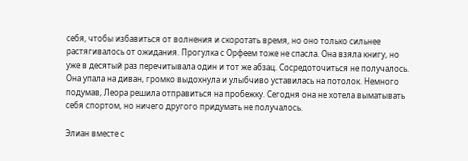себя, чтобы избавиться от волнения и скоротать время, но оно только сильнее растягивалось от ожидания. Прогулка с Орфеем тоже не спасла. Она взяла книгу, но уже в десятый раз перечитывала один и тот же абзац. Сосредоточиться не получалось. Она упала на диван, громко выдохнула и улыбчиво уставилась на потолок. Немного подумав, Леора решила отправиться на пробежку. Сегодня она не хотела выматывать себя спортом, но ничего другого придумать не получалось.

Элиан вместе с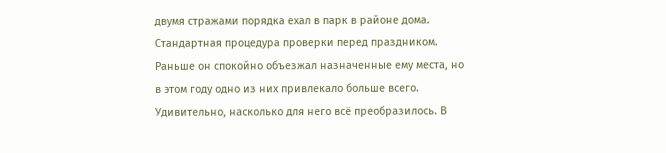двумя стражами порядка ехал в парк в районе дома. Стандартная процедура проверки перед праздником. Раньше он спокойно объезжал назначенные ему места, но в этом году одно из них привлекало больше всего. Удивительно, насколько для него всё преобразилось. В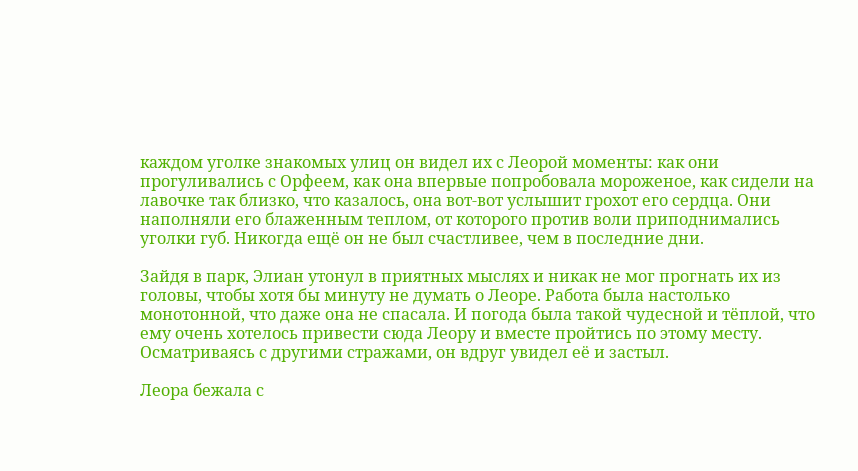каждом уголке знакомых улиц он видел их с Леорой моменты: как они прогуливались с Орфеем, как она впервые попробовала мороженое, как сидели на лавочке так близко, что казалось, она вот-вот услышит грохот его сердца. Они наполняли его блаженным теплом, от которого против воли приподнимались уголки губ. Никогда ещё он не был счастливее, чем в последние дни.

Зайдя в парк, Элиан утонул в приятных мыслях и никак не мог прогнать их из головы, чтобы хотя бы минуту не думать о Леоре. Работа была настолько монотонной, что даже она не спасала. И погода была такой чудесной и тёплой, что ему очень хотелось привести сюда Леору и вместе пройтись по этому месту. Осматриваясь с другими стражами, он вдруг увидел её и застыл.

Леора бежала с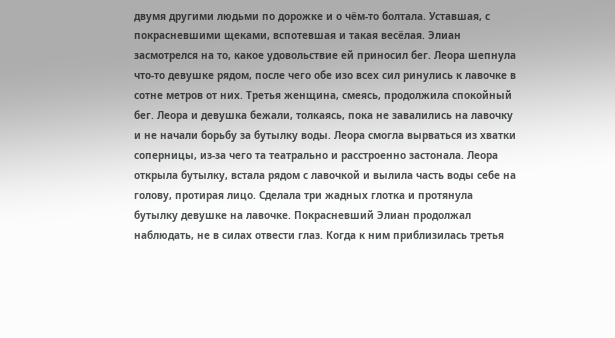двумя другими людьми по дорожке и о чём-то болтала. Уставшая, с покрасневшими щеками, вспотевшая и такая весёлая. Элиан засмотрелся на то, какое удовольствие ей приносил бег. Леора шепнула что-то девушке рядом, после чего обе изо всех сил ринулись к лавочке в сотне метров от них. Третья женщина, смеясь, продолжила спокойный бег. Леора и девушка бежали, толкаясь, пока не завалились на лавочку и не начали борьбу за бутылку воды. Леора смогла вырваться из хватки соперницы, из-за чего та театрально и расстроенно застонала. Леора открыла бутылку, встала рядом с лавочкой и вылила часть воды себе на голову, протирая лицо. Сделала три жадных глотка и протянула бутылку девушке на лавочке. Покрасневший Элиан продолжал наблюдать, не в силах отвести глаз. Когда к ним приблизилась третья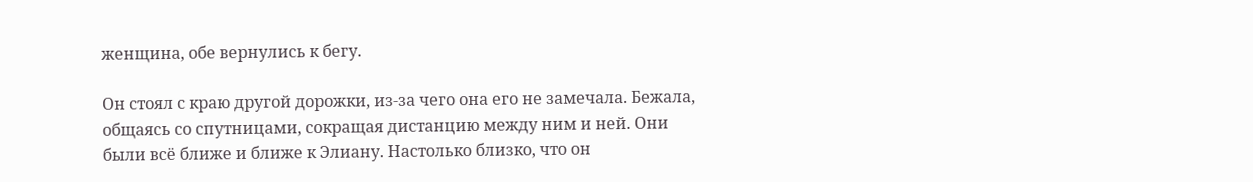женщина, обе вернулись к бегу.

Он стоял с краю другой дорожки, из-за чего она его не замечала. Бежала, общаясь со спутницами, сокращая дистанцию между ним и ней. Они были всё ближе и ближе к Элиану. Настолько близко, что он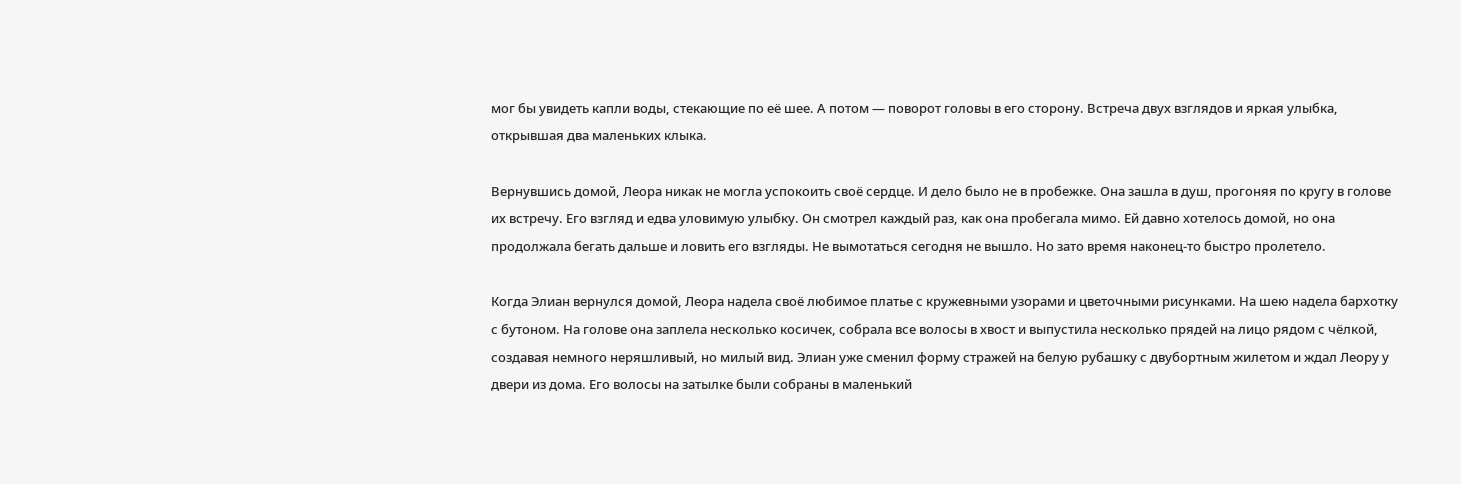мог бы увидеть капли воды, стекающие по её шее. А потом — поворот головы в его сторону. Встреча двух взглядов и яркая улыбка, открывшая два маленьких клыка.

Вернувшись домой, Леора никак не могла успокоить своё сердце. И дело было не в пробежке. Она зашла в душ, прогоняя по кругу в голове их встречу. Его взгляд и едва уловимую улыбку. Он смотрел каждый раз, как она пробегала мимо. Ей давно хотелось домой, но она продолжала бегать дальше и ловить его взгляды. Не вымотаться сегодня не вышло. Но зато время наконец-то быстро пролетело.

Когда Элиан вернулся домой, Леора надела своё любимое платье с кружевными узорами и цветочными рисунками. На шею надела бархотку с бутоном. На голове она заплела несколько косичек, собрала все волосы в хвост и выпустила несколько прядей на лицо рядом с чёлкой, создавая немного неряшливый, но милый вид. Элиан уже сменил форму стражей на белую рубашку с двубортным жилетом и ждал Леору у двери из дома. Его волосы на затылке были собраны в маленький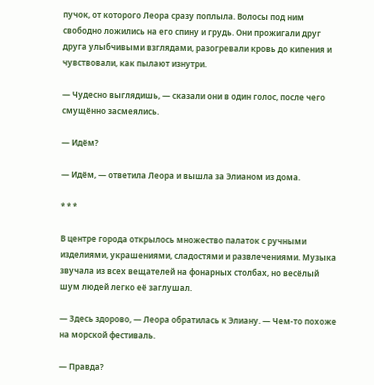пучок, от которого Леора сразу поплыла. Волосы под ним свободно ложились на его спину и грудь. Они прожигали друг друга улыбчивыми взглядами, разогревали кровь до кипения и чувствовали, как пылают изнутри.

— Чудесно выглядишь, — сказали они в один голос, после чего смущённо засмеялись.

— Идём?

— Идём, — ответила Леора и вышла за Элианом из дома.

* * *

В центре города открылось множество палаток с ручными изделиями, украшениями, сладостями и развлечениями. Музыка звучала из всех вещателей на фонарных столбах, но весёлый шум людей легко её заглушал.

— Здесь здорово, — Леора обратилась к Элиану. — Чем-то похоже на морской фестиваль.

— Правда?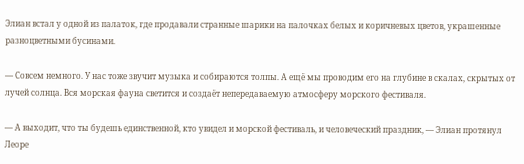Элиан встал у одной из палаток, где продавали странные шарики на палочках белых и коричневых цветов, украшенные разноцветными бусинами.

— Совсем немного. У нас тоже звучит музыка и собираются толпы. А ещё мы проводим его на глубине в скалах, скрытых от лучей солнца. Вся морская фауна светится и создаёт непередаваемую атмосферу морского фестиваля.

— А выходит, что ты будешь единственной, кто увидел и морской фестиваль, и человеческий праздник, — Элиан протянул Леоре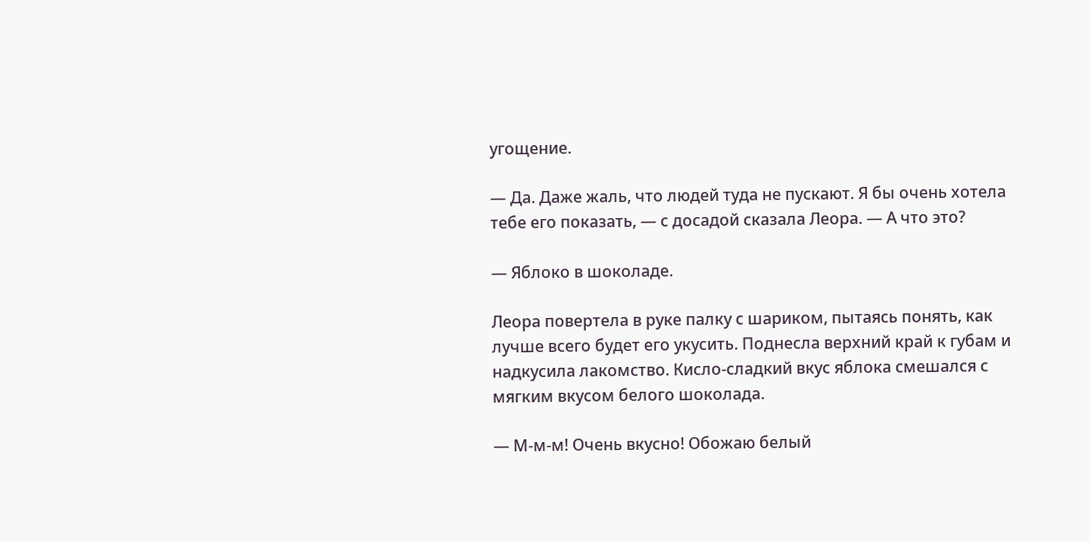угощение.

— Да. Даже жаль, что людей туда не пускают. Я бы очень хотела тебе его показать, — с досадой сказала Леора. — А что это?

— Яблоко в шоколаде.

Леора повертела в руке палку с шариком, пытаясь понять, как лучше всего будет его укусить. Поднесла верхний край к губам и надкусила лакомство. Кисло-сладкий вкус яблока смешался с мягким вкусом белого шоколада.

— М-м-м! Очень вкусно! Обожаю белый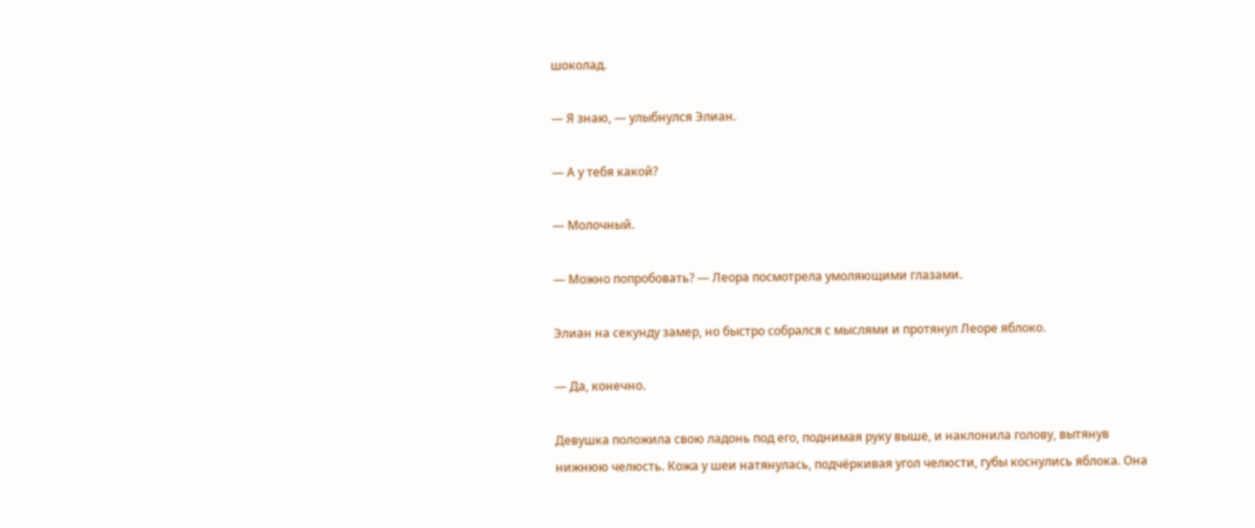шоколад.

— Я знаю, — улыбнулся Элиан.

— А у тебя какой?

— Молочный.

— Можно попробовать? — Леора посмотрела умоляющими глазами.

Элиан на секунду замер, но быстро собрался с мыслями и протянул Леоре яблоко.

— Да, конечно.

Девушка положила свою ладонь под его, поднимая руку выше, и наклонила голову, вытянув нижнюю челюсть. Кожа у шеи натянулась, подчёркивая угол челюсти, губы коснулись яблока. Она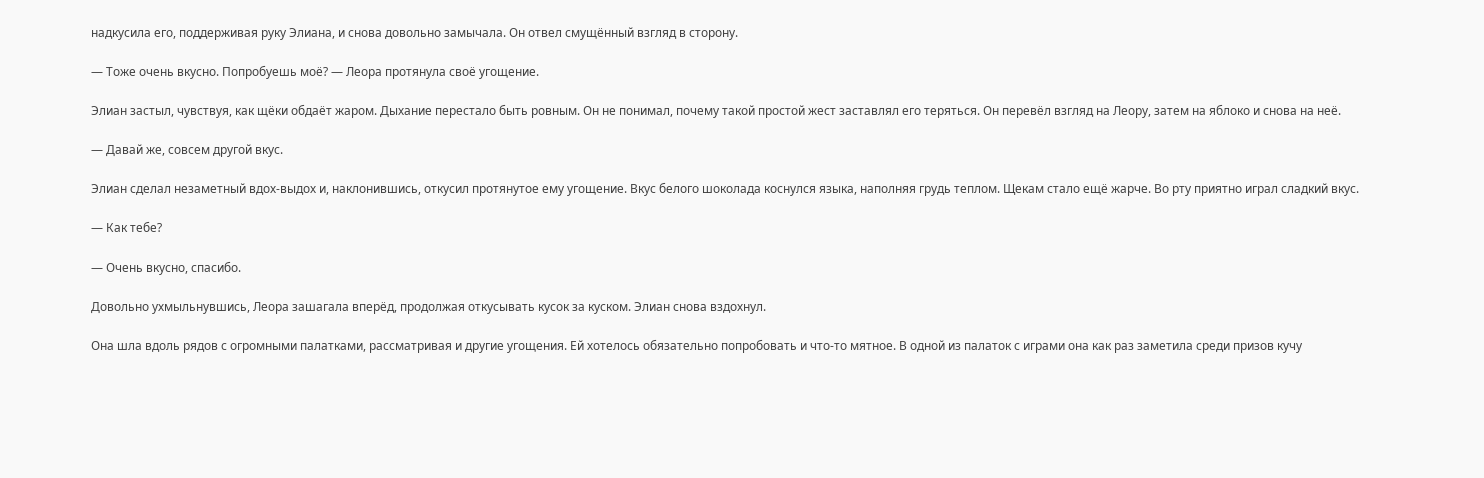надкусила его, поддерживая руку Элиана, и снова довольно замычала. Он отвел смущённый взгляд в сторону.

— Тоже очень вкусно. Попробуешь моё? — Леора протянула своё угощение.

Элиан застыл, чувствуя, как щёки обдаёт жаром. Дыхание перестало быть ровным. Он не понимал, почему такой простой жест заставлял его теряться. Он перевёл взгляд на Леору, затем на яблоко и снова на неё.

— Давай же, совсем другой вкус.

Элиан сделал незаметный вдох-выдох и, наклонившись, откусил протянутое ему угощение. Вкус белого шоколада коснулся языка, наполняя грудь теплом. Щекам стало ещё жарче. Во рту приятно играл сладкий вкус.

— Как тебе?

— Очень вкусно, спасибо.

Довольно ухмыльнувшись, Леора зашагала вперёд, продолжая откусывать кусок за куском. Элиан снова вздохнул.

Она шла вдоль рядов с огромными палатками, рассматривая и другие угощения. Ей хотелось обязательно попробовать и что-то мятное. В одной из палаток с играми она как раз заметила среди призов кучу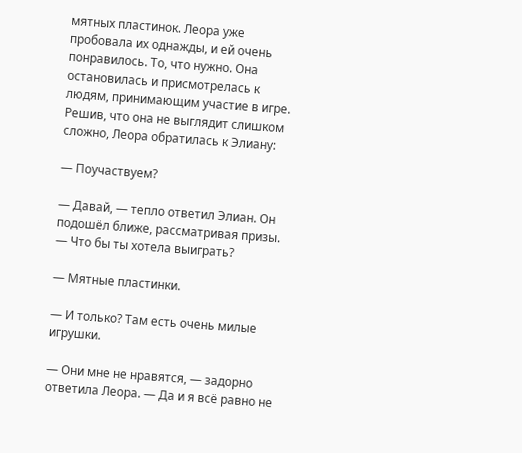мятных пластинок. Леора уже пробовала их однажды, и ей очень понравилось. То, что нужно. Она остановилась и присмотрелась к людям, принимающим участие в игре. Решив, что она не выглядит слишком сложно, Леора обратилась к Элиану:

— Поучаствуем?

— Давай, — тепло ответил Элиан. Он подошёл ближе, рассматривая призы. — Что бы ты хотела выиграть?

— Мятные пластинки.

— И только? Там есть очень милые игрушки.

— Они мне не нравятся, — задорно ответила Леора. — Да и я всё равно не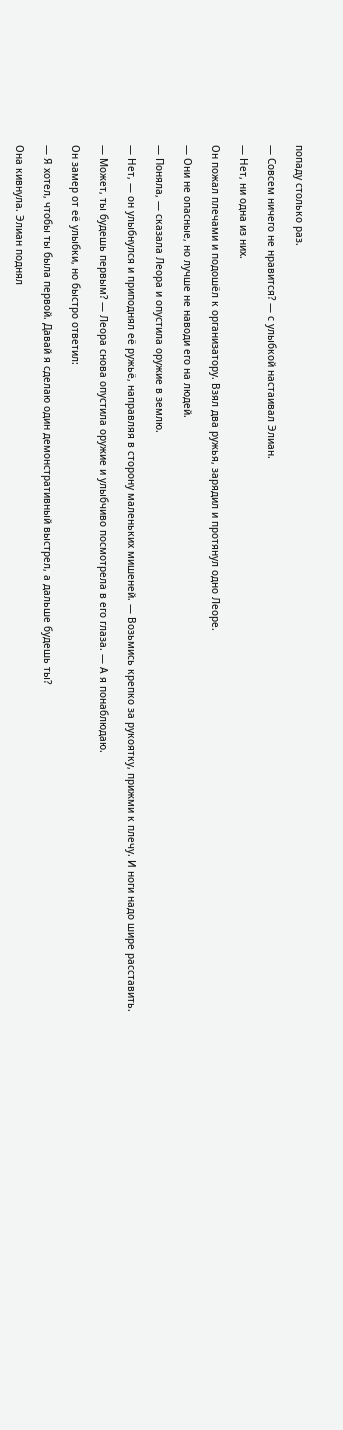попаду столько раз.

— Совсем ничего не нравится? — с улыбкой настаивал Элиан.

— Нет, ни одна из них.

Он пожал плечами и подошёл к организатору. Взял два ружья, зарядил и протянул одно Леоре.

— Они не опасные, но лучше не наводи его на людей.

— Поняла, — сказала Леора и опустила оружие в землю.

— Нет, — он улыбнулся и приподнял её ружьё, направляя в сторону маленьких мишеней. — Возьмись крепко за рукоятку, прижми к плечу. И ноги надо шире расставить.

— Может, ты будешь первым? — Леора снова опустила оружие и улыбчиво посмотрела в его глаза. — А я понаблюдаю.

Он замер от её улыбки, но быстро ответил:

— Я хотел, чтобы ты была первой. Давай я сделаю один демонстративный выстрел, а дальше будешь ты?

Она кивнула. Элиан поднял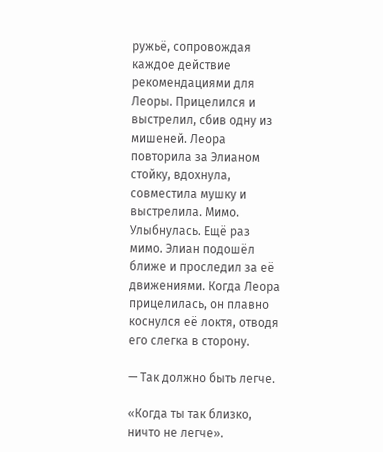ружьё, сопровождая каждое действие рекомендациями для Леоры. Прицелился и выстрелил, сбив одну из мишеней. Леора повторила за Элианом стойку, вдохнула, совместила мушку и выстрелила. Мимо. Улыбнулась. Ещё раз мимо. Элиан подошёл ближе и проследил за её движениями. Когда Леора прицелилась, он плавно коснулся её локтя, отводя его слегка в сторону.

— Так должно быть легче.

«Когда ты так близко, ничто не легче».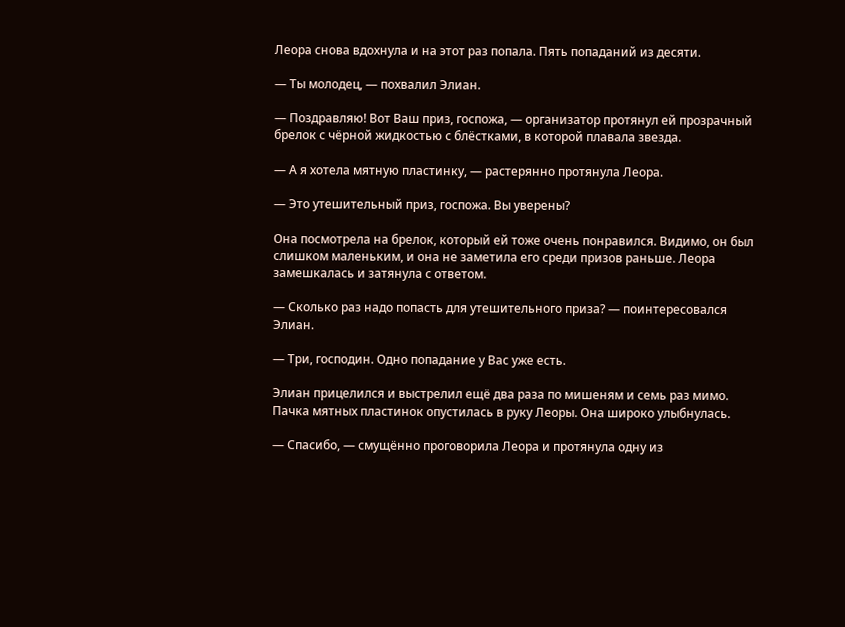Леора снова вдохнула и на этот раз попала. Пять попаданий из десяти.

— Ты молодец, — похвалил Элиан.

— Поздравляю! Вот Ваш приз, госпожа, — организатор протянул ей прозрачный брелок с чёрной жидкостью с блёстками, в которой плавала звезда.

— А я хотела мятную пластинку, — растерянно протянула Леора.

— Это утешительный приз, госпожа. Вы уверены?

Она посмотрела на брелок, который ей тоже очень понравился. Видимо, он был слишком маленьким, и она не заметила его среди призов раньше. Леора замешкалась и затянула с ответом.

— Сколько раз надо попасть для утешительного приза? — поинтересовался Элиан.

— Три, господин. Одно попадание у Вас уже есть.

Элиан прицелился и выстрелил ещё два раза по мишеням и семь раз мимо. Пачка мятных пластинок опустилась в руку Леоры. Она широко улыбнулась.

— Спасибо, — смущённо проговорила Леора и протянула одну из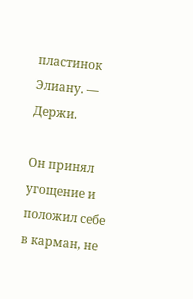пластинок Элиану. — Держи.

Он принял угощение и положил себе в карман, не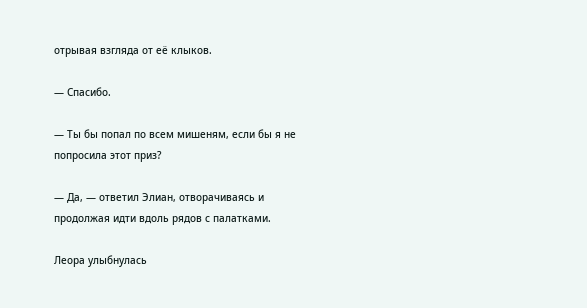отрывая взгляда от её клыков.

— Спасибо.

— Ты бы попал по всем мишеням, если бы я не попросила этот приз?

— Да, — ответил Элиан, отворачиваясь и продолжая идти вдоль рядов с палатками.

Леора улыбнулась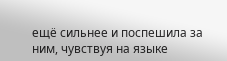ещё сильнее и поспешила за ним, чувствуя на языке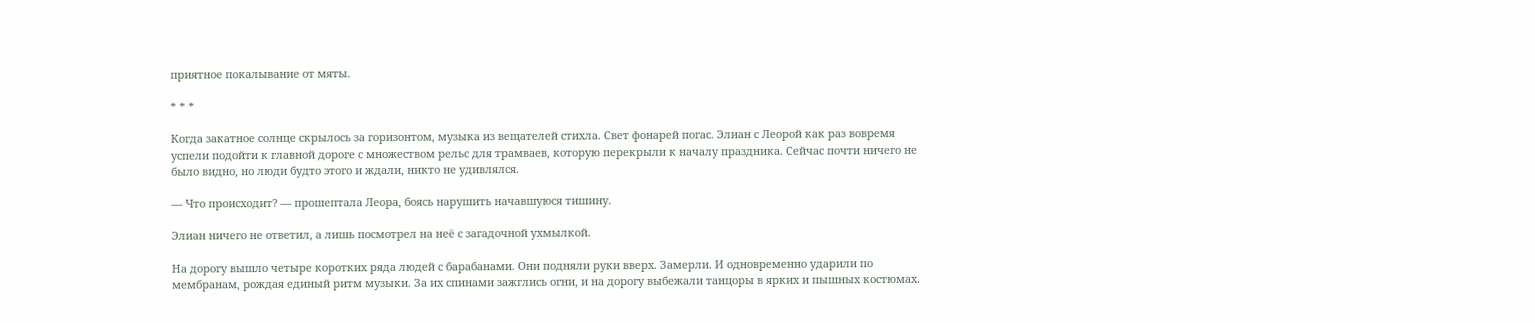приятное покалывание от мяты.

* * *

Когда закатное солнце скрылось за горизонтом, музыка из вещателей стихла. Свет фонарей погас. Элиан с Леорой как раз вовремя успели подойти к главной дороге с множеством рельс для трамваев, которую перекрыли к началу праздника. Сейчас почти ничего не было видно, но люди будто этого и ждали, никто не удивлялся.

— Что происходит? — прошептала Леора, боясь нарушить начавшуюся тишину.

Элиан ничего не ответил, а лишь посмотрел на неё с загадочной ухмылкой.

На дорогу вышло четыре коротких ряда людей с барабанами. Они подняли руки вверх. Замерли. И одновременно ударили по мембранам, рождая единый ритм музыки. За их спинами зажглись огни, и на дорогу выбежали танцоры в ярких и пышных костюмах.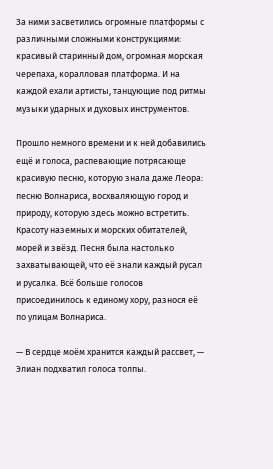За ними засветились огромные платформы с различными сложными конструкциями: красивый старинный дом, огромная морская черепаха, коралловая платформа. И на каждой ехали артисты, танцующие под ритмы музыки ударных и духовых инструментов.

Прошло немного времени и к ней добавились ещё и голоса, распевающие потрясающе красивую песню, которую знала даже Леора: песню Волнариса, восхваляющую город и природу, которую здесь можно встретить. Красоту наземных и морских обитателей, морей и звёзд. Песня была настолько захватывающей, что её знали каждый русал и русалка. Всё больше голосов присоединилось к единому хору, разнося её по улицам Волнариса.

— В сердце моём хранится каждый рассвет, — Элиан подхватил голоса толпы.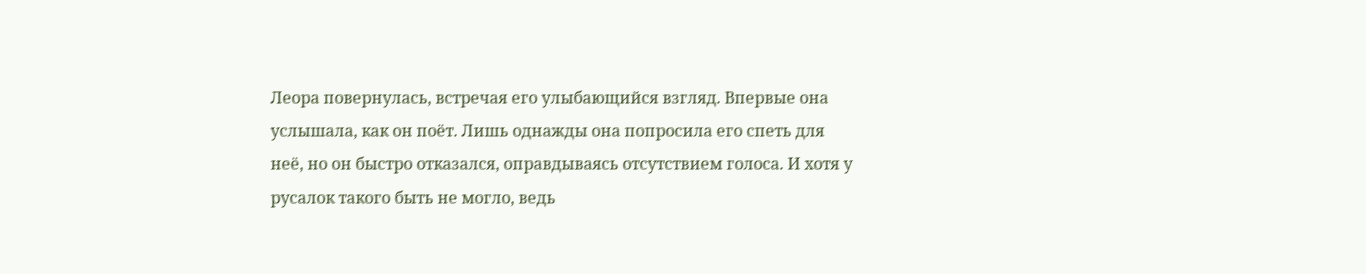Леора повернулась, встречая его улыбающийся взгляд. Впервые она услышала, как он поёт. Лишь однажды она попросила его спеть для неё, но он быстро отказался, оправдываясь отсутствием голоса. И хотя у русалок такого быть не могло, ведь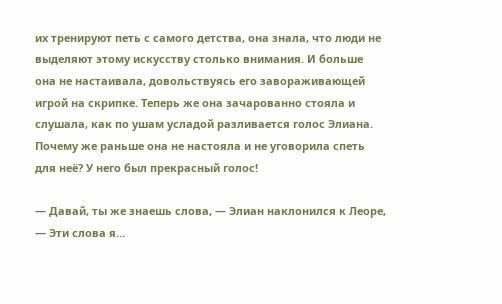их тренируют петь с самого детства, она знала, что люди не выделяют этому искусству столько внимания. И больше она не настаивала, довольствуясь его завораживающей игрой на скрипке. Теперь же она зачарованно стояла и слушала, как по ушам усладой разливается голос Элиана. Почему же раньше она не настояла и не уговорила спеть для неё? У него был прекрасный голос!

— Давай, ты же знаешь слова, — Элиан наклонился к Леоре, — Эти слова я…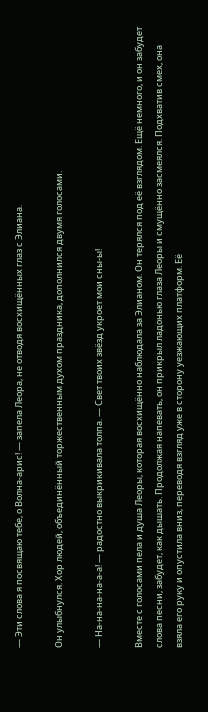— Эти слова я посвящаю тебе, о Волна-арис! — запела Леора, не отводя восхищённых глаз с Элиана.

Он улыбнулся. Хор людей, объединённый торжественным духом праздника, дополнился двумя голосами.

— На-на-на-на-а-а! — радостно выкрикивала толпа. — Свет твоих звёзд укроет мои сны-ы!

Вместе с голосами пела и душа Леоры, которая восхищённо наблюдала за Элианом. Он терялся под её взглядом. Ещё немного, и он забудет слова песни, забудет, как дышать. Продолжая напевать, он прикрыл ладонью глаза Леоры и смущённо засмеялся. Подхватив смех, она взяла его руку и опустила вниз, переводя взгляд уже в сторону уезжающих платформ. Её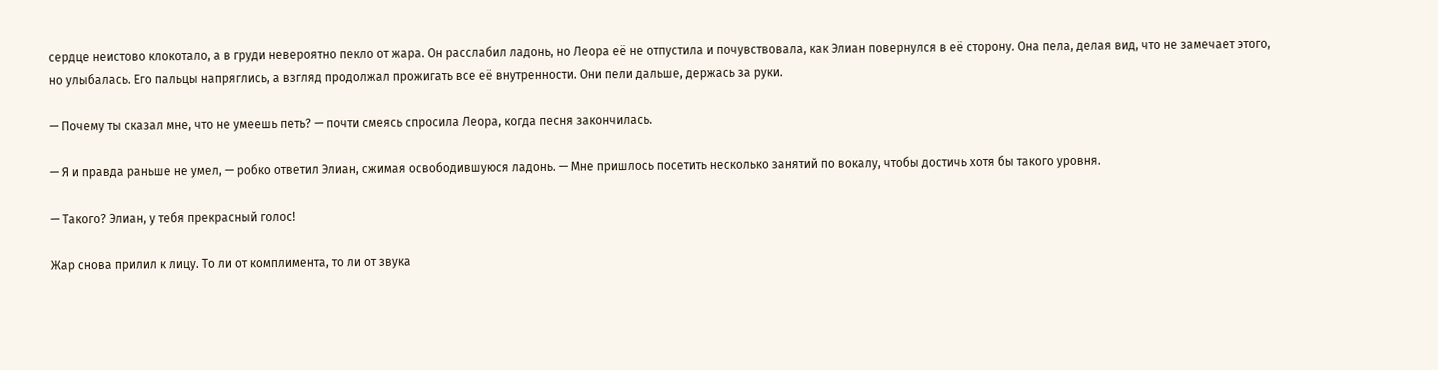сердце неистово клокотало, а в груди невероятно пекло от жара. Он расслабил ладонь, но Леора её не отпустила и почувствовала, как Элиан повернулся в её сторону. Она пела, делая вид, что не замечает этого, но улыбалась. Его пальцы напряглись, а взгляд продолжал прожигать все её внутренности. Они пели дальше, держась за руки.

— Почему ты сказал мне, что не умеешь петь? — почти смеясь спросила Леора, когда песня закончилась.

— Я и правда раньше не умел, — робко ответил Элиан, сжимая освободившуюся ладонь. — Мне пришлось посетить несколько занятий по вокалу, чтобы достичь хотя бы такого уровня.

— Такого? Элиан, у тебя прекрасный голос!

Жар снова прилил к лицу. То ли от комплимента, то ли от звука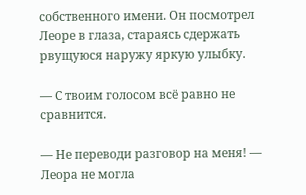собственного имени. Он посмотрел Леоре в глаза, стараясь сдержать рвущуюся наружу яркую улыбку.

— С твоим голосом всё равно не сравнится.

— Не переводи разговор на меня! — Леора не могла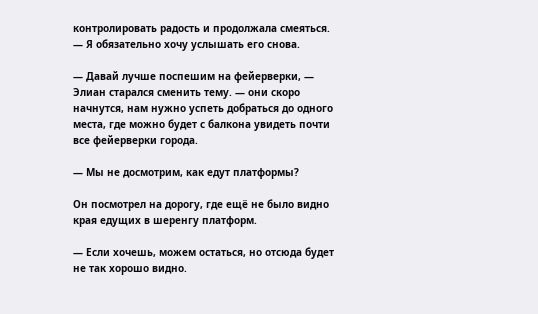контролировать радость и продолжала смеяться. — Я обязательно хочу услышать его снова.

— Давай лучше поспешим на фейерверки, — Элиан старался сменить тему. — они скоро начнутся, нам нужно успеть добраться до одного места, где можно будет с балкона увидеть почти все фейерверки города.

— Мы не досмотрим, как едут платформы?

Он посмотрел на дорогу, где ещё не было видно края едущих в шеренгу платформ.

— Если хочешь, можем остаться, но отсюда будет не так хорошо видно.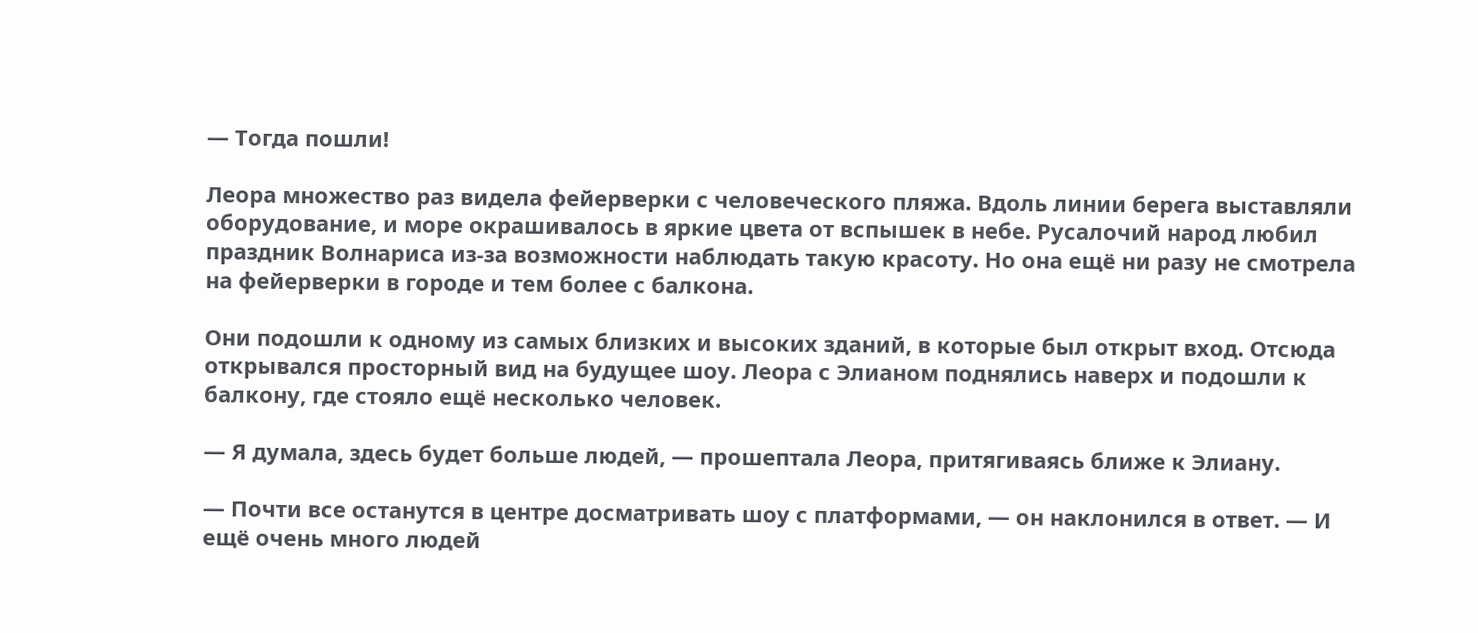— Тогда пошли!

Леора множество раз видела фейерверки с человеческого пляжа. Вдоль линии берега выставляли оборудование, и море окрашивалось в яркие цвета от вспышек в небе. Русалочий народ любил праздник Волнариса из-за возможности наблюдать такую красоту. Но она ещё ни разу не смотрела на фейерверки в городе и тем более с балкона.

Они подошли к одному из самых близких и высоких зданий, в которые был открыт вход. Отсюда открывался просторный вид на будущее шоу. Леора с Элианом поднялись наверх и подошли к балкону, где стояло ещё несколько человек.

— Я думала, здесь будет больше людей, — прошептала Леора, притягиваясь ближе к Элиану.

— Почти все останутся в центре досматривать шоу с платформами, — он наклонился в ответ. — И ещё очень много людей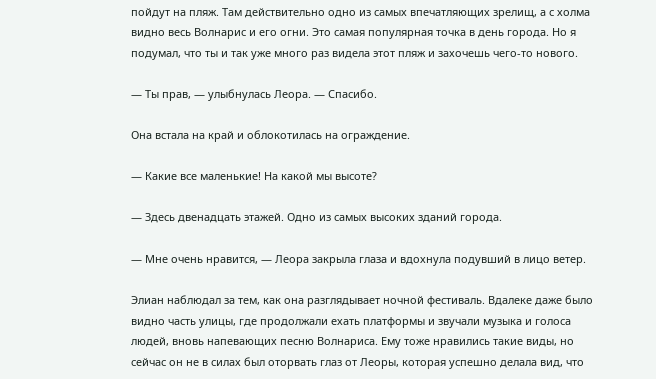пойдут на пляж. Там действительно одно из самых впечатляющих зрелищ, а с холма видно весь Волнарис и его огни. Это самая популярная точка в день города. Но я подумал, что ты и так уже много раз видела этот пляж и захочешь чего-то нового.

— Ты прав, — улыбнулась Леора. — Спасибо.

Она встала на край и облокотилась на ограждение.

— Какие все маленькие! На какой мы высоте?

— Здесь двенадцать этажей. Одно из самых высоких зданий города.

— Мне очень нравится, — Леора закрыла глаза и вдохнула подувший в лицо ветер.

Элиан наблюдал за тем, как она разглядывает ночной фестиваль. Вдалеке даже было видно часть улицы, где продолжали ехать платформы и звучали музыка и голоса людей, вновь напевающих песню Волнариса. Ему тоже нравились такие виды, но сейчас он не в силах был оторвать глаз от Леоры, которая успешно делала вид, что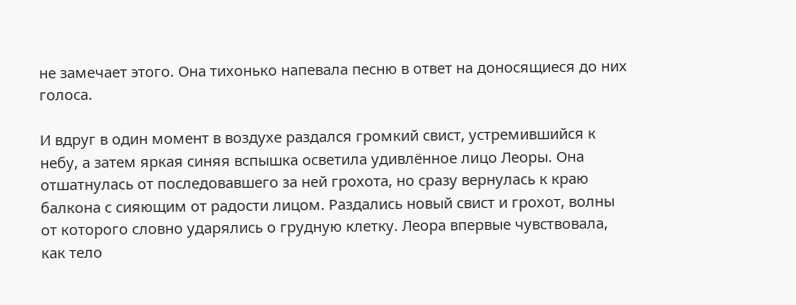не замечает этого. Она тихонько напевала песню в ответ на доносящиеся до них голоса.

И вдруг в один момент в воздухе раздался громкий свист, устремившийся к небу, а затем яркая синяя вспышка осветила удивлённое лицо Леоры. Она отшатнулась от последовавшего за ней грохота, но сразу вернулась к краю балкона с сияющим от радости лицом. Раздались новый свист и грохот, волны от которого словно ударялись о грудную клетку. Леора впервые чувствовала, как тело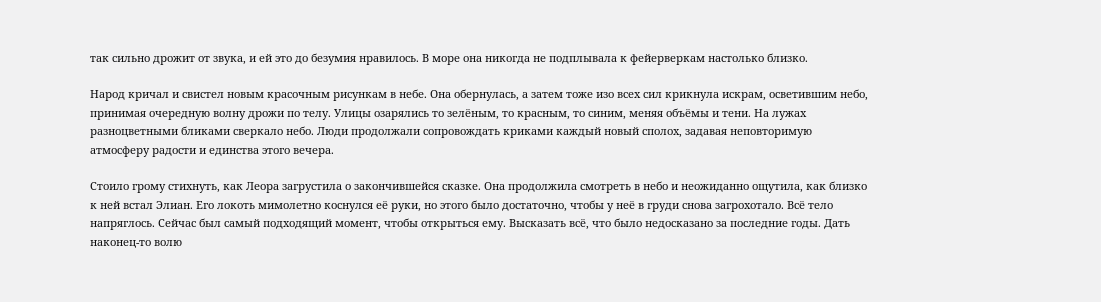так сильно дрожит от звука, и ей это до безумия нравилось. В море она никогда не подплывала к фейерверкам настолько близко.

Народ кричал и свистел новым красочным рисункам в небе. Она обернулась, а затем тоже изо всех сил крикнула искрам, осветившим небо, принимая очередную волну дрожи по телу. Улицы озарялись то зелёным, то красным, то синим, меняя объёмы и тени. На лужах разноцветными бликами сверкало небо. Люди продолжали сопровождать криками каждый новый сполох, задавая неповторимую атмосферу радости и единства этого вечера.

Стоило грому стихнуть, как Леора загрустила о закончившейся сказке. Она продолжила смотреть в небо и неожиданно ощутила, как близко к ней встал Элиан. Его локоть мимолетно коснулся её руки, но этого было достаточно, чтобы у неё в груди снова загрохотало. Всё тело напряглось. Сейчас был самый подходящий момент, чтобы открыться ему. Высказать всё, что было недосказано за последние годы. Дать наконец-то волю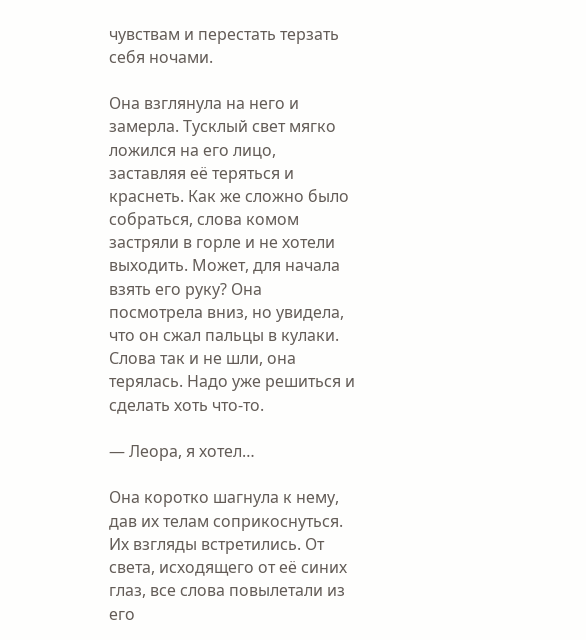чувствам и перестать терзать себя ночами.

Она взглянула на него и замерла. Тусклый свет мягко ложился на его лицо, заставляя её теряться и краснеть. Как же сложно было собраться, слова комом застряли в горле и не хотели выходить. Может, для начала взять его руку? Она посмотрела вниз, но увидела, что он сжал пальцы в кулаки. Слова так и не шли, она терялась. Надо уже решиться и сделать хоть что-то.

— Леора, я хотел…

Она коротко шагнула к нему, дав их телам соприкоснуться. Их взгляды встретились. От света, исходящего от её синих глаз, все слова повылетали из его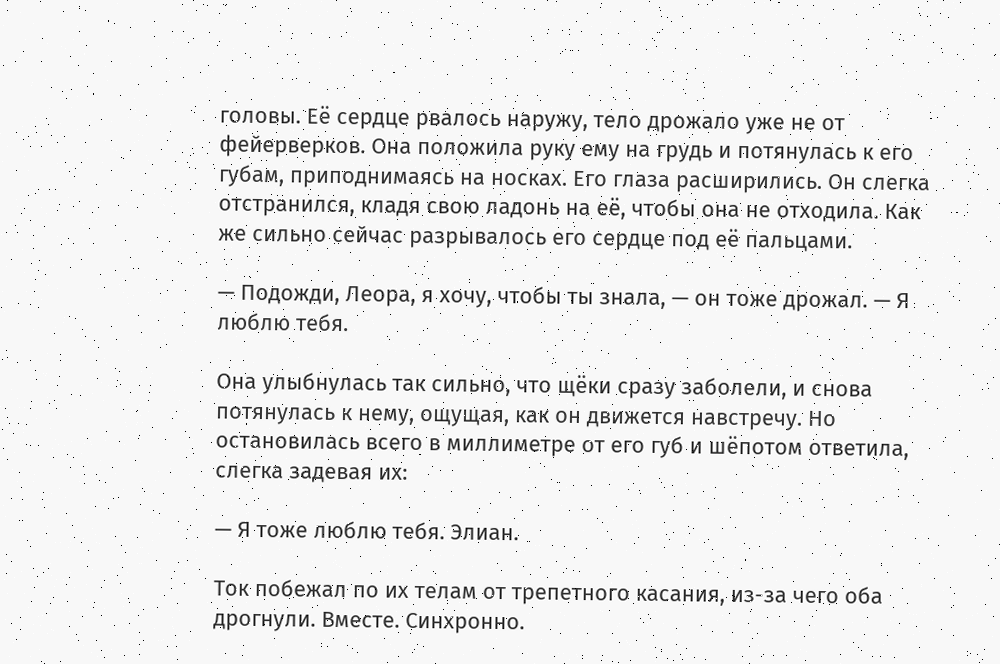головы. Её сердце рвалось наружу, тело дрожало уже не от фейерверков. Она положила руку ему на грудь и потянулась к его губам, приподнимаясь на носках. Его глаза расширились. Он слегка отстранился, кладя свою ладонь на её, чтобы она не отходила. Как же сильно сейчас разрывалось его сердце под её пальцами.

— Подожди, Леора, я хочу, чтобы ты знала, — он тоже дрожал. — Я люблю тебя.

Она улыбнулась так сильно, что щёки сразу заболели, и снова потянулась к нему, ощущая, как он движется навстречу. Но остановилась всего в миллиметре от его губ и шёпотом ответила, слегка задевая их:

— Я тоже люблю тебя. Элиан.

Ток побежал по их телам от трепетного касания, из-за чего оба дрогнули. Вместе. Синхронно.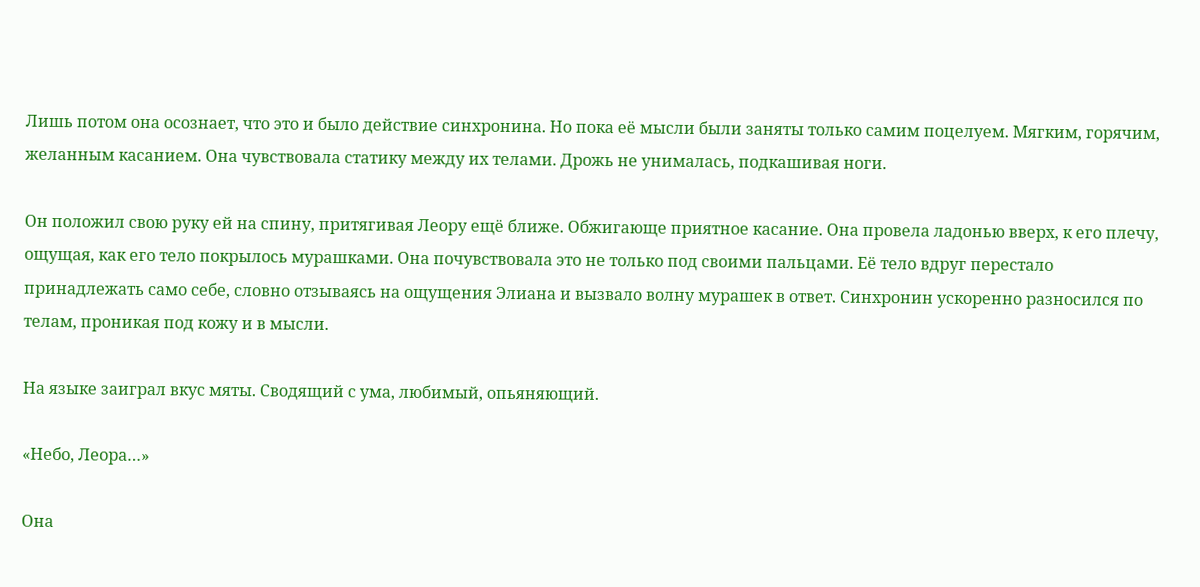Лишь потом она осознает, что это и было действие синхронина. Но пока её мысли были заняты только самим поцелуем. Мягким, горячим, желанным касанием. Она чувствовала статику между их телами. Дрожь не унималась, подкашивая ноги.

Он положил свою руку ей на спину, притягивая Леору ещё ближе. Обжигающе приятное касание. Она провела ладонью вверх, к его плечу, ощущая, как его тело покрылось мурашками. Она почувствовала это не только под своими пальцами. Её тело вдруг перестало принадлежать само себе, словно отзываясь на ощущения Элиана и вызвало волну мурашек в ответ. Синхронин ускоренно разносился по телам, проникая под кожу и в мысли.

На языке заиграл вкус мяты. Сводящий с ума, любимый, опьяняющий.

«Небо, Леора…»

Она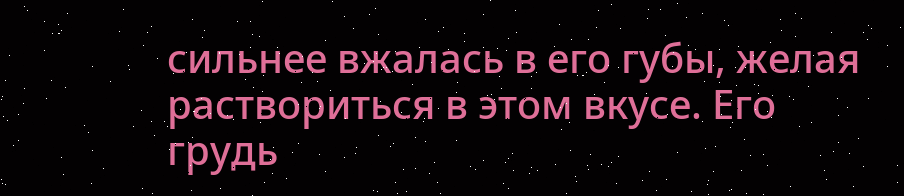сильнее вжалась в его губы, желая раствориться в этом вкусе. Его грудь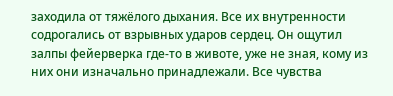заходила от тяжёлого дыхания. Все их внутренности содрогались от взрывных ударов сердец. Он ощутил залпы фейерверка где-то в животе, уже не зная, кому из них они изначально принадлежали. Все чувства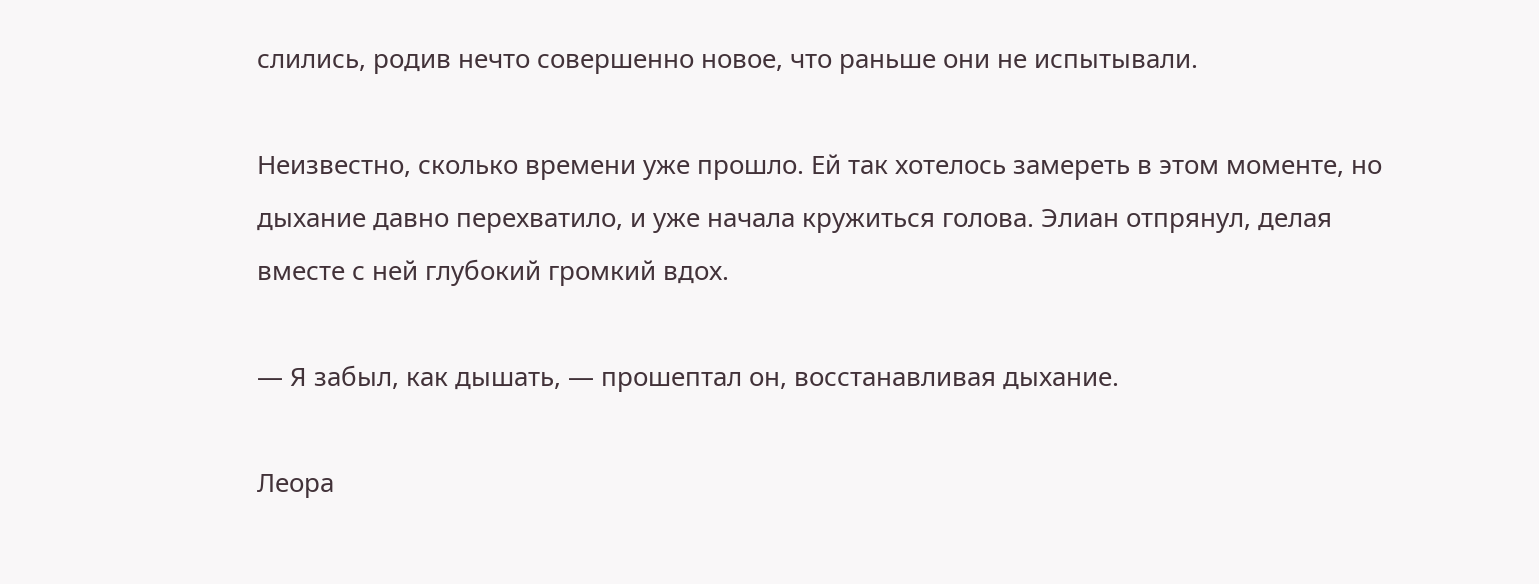слились, родив нечто совершенно новое, что раньше они не испытывали.

Неизвестно, сколько времени уже прошло. Ей так хотелось замереть в этом моменте, но дыхание давно перехватило, и уже начала кружиться голова. Элиан отпрянул, делая вместе с ней глубокий громкий вдох.

— Я забыл, как дышать, — прошептал он, восстанавливая дыхание.

Леора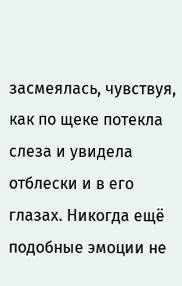засмеялась, чувствуя, как по щеке потекла слеза и увидела отблески и в его глазах. Никогда ещё подобные эмоции не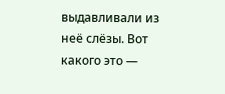выдавливали из неё слёзы. Вот какого это —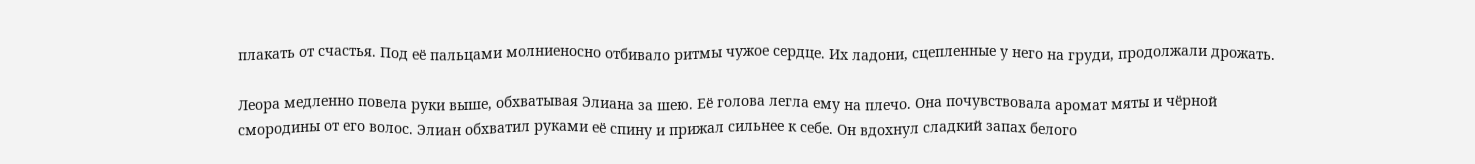плакать от счастья. Под её пальцами молниеносно отбивало ритмы чужое сердце. Их ладони, сцепленные у него на груди, продолжали дрожать.

Леора медленно повела руки выше, обхватывая Элиана за шею. Её голова легла ему на плечо. Она почувствовала аромат мяты и чёрной смородины от его волос. Элиан обхватил руками её спину и прижал сильнее к себе. Он вдохнул сладкий запах белого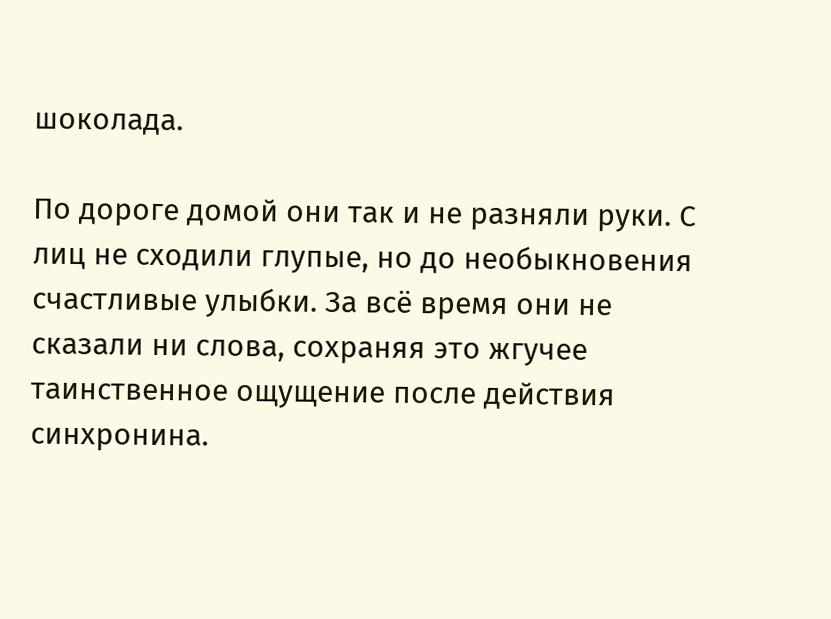шоколада.

По дороге домой они так и не разняли руки. С лиц не сходили глупые, но до необыкновения счастливые улыбки. За всё время они не сказали ни слова, сохраняя это жгучее таинственное ощущение после действия синхронина.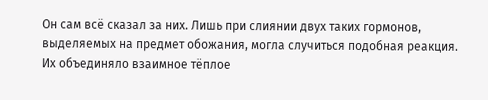Он сам всё сказал за них. Лишь при слиянии двух таких гормонов, выделяемых на предмет обожания, могла случиться подобная реакция. Их объединяло взаимное тёплое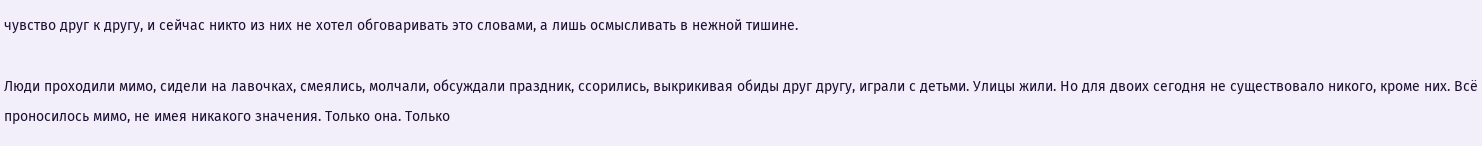чувство друг к другу, и сейчас никто из них не хотел обговаривать это словами, а лишь осмысливать в нежной тишине.

Люди проходили мимо, сидели на лавочках, смеялись, молчали, обсуждали праздник, ссорились, выкрикивая обиды друг другу, играли с детьми. Улицы жили. Но для двоих сегодня не существовало никого, кроме них. Всё проносилось мимо, не имея никакого значения. Только она. Только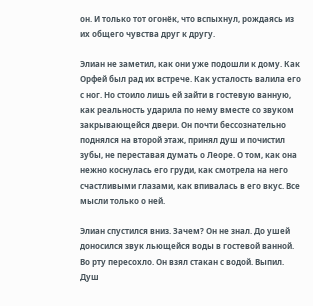он. И только тот огонёк, что вспыхнул, рождаясь из их общего чувства друг к другу.

Элиан не заметил, как они уже подошли к дому. Как Орфей был рад их встрече. Как усталость валила его с ног. Но стоило лишь ей зайти в гостевую ванную, как реальность ударила по нему вместе со звуком закрывающейся двери. Он почти бессознательно поднялся на второй этаж, принял душ и почистил зубы, не переставая думать о Леоре. О том, как она нежно коснулась его груди, как смотрела на него счастливыми глазами, как впивалась в его вкус. Все мысли только о ней.

Элиан спустился вниз. Зачем? Он не знал. До ушей доносился звук льющейся воды в гостевой ванной. Во рту пересохло. Он взял стакан с водой. Выпил. Душ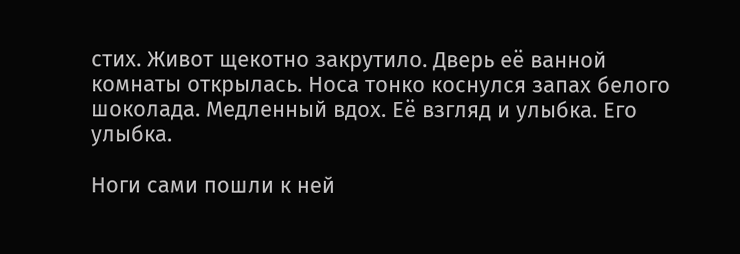стих. Живот щекотно закрутило. Дверь её ванной комнаты открылась. Носа тонко коснулся запах белого шоколада. Медленный вдох. Её взгляд и улыбка. Его улыбка.

Ноги сами пошли к ней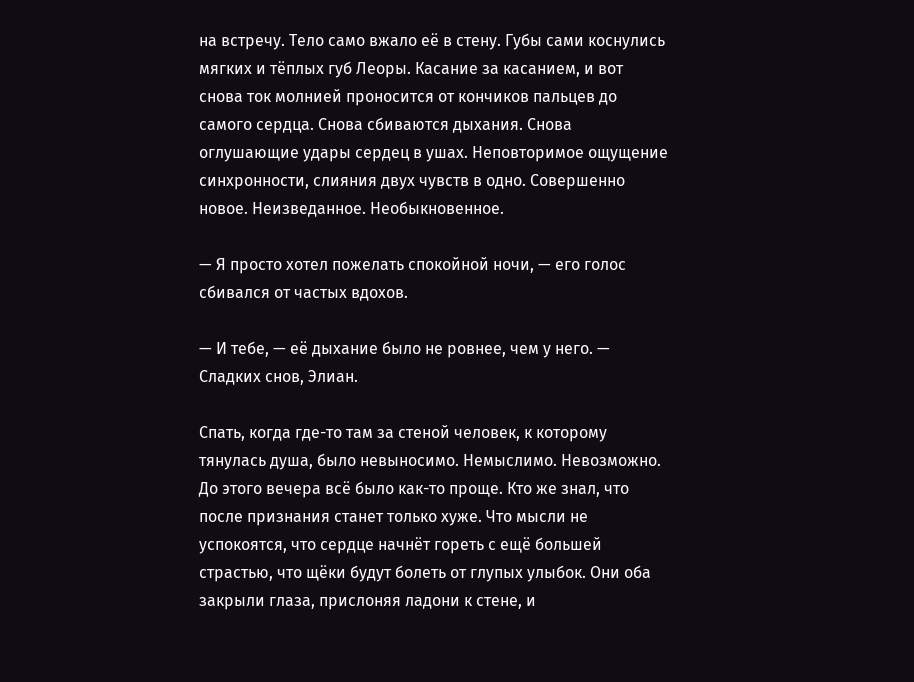на встречу. Тело само вжало её в стену. Губы сами коснулись мягких и тёплых губ Леоры. Касание за касанием, и вот снова ток молнией проносится от кончиков пальцев до самого сердца. Снова сбиваются дыхания. Снова оглушающие удары сердец в ушах. Неповторимое ощущение синхронности, слияния двух чувств в одно. Совершенно новое. Неизведанное. Необыкновенное.

— Я просто хотел пожелать спокойной ночи, — его голос сбивался от частых вдохов.

— И тебе, — её дыхание было не ровнее, чем у него. — Сладких снов, Элиан.

Спать, когда где-то там за стеной человек, к которому тянулась душа, было невыносимо. Немыслимо. Невозможно. До этого вечера всё было как-то проще. Кто же знал, что после признания станет только хуже. Что мысли не успокоятся, что сердце начнёт гореть с ещё большей страстью, что щёки будут болеть от глупых улыбок. Они оба закрыли глаза, прислоняя ладони к стене, и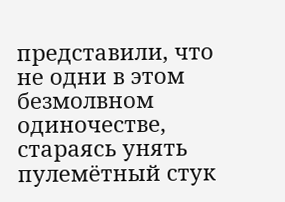представили, что не одни в этом безмолвном одиночестве, стараясь унять пулемётный стук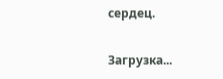сердец.

Загрузка...